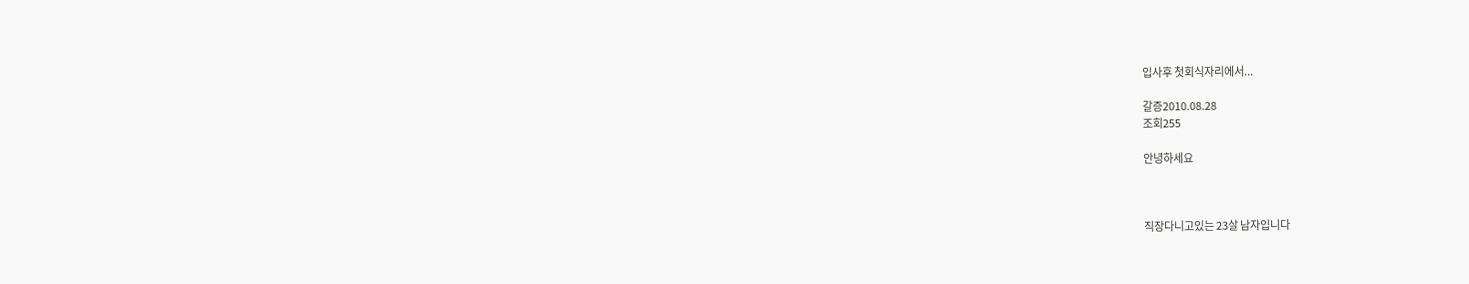입사후 첫회식자리에서...

갈증2010.08.28
조회255

안녕하세요



직장다니고있는 23살 남자입니다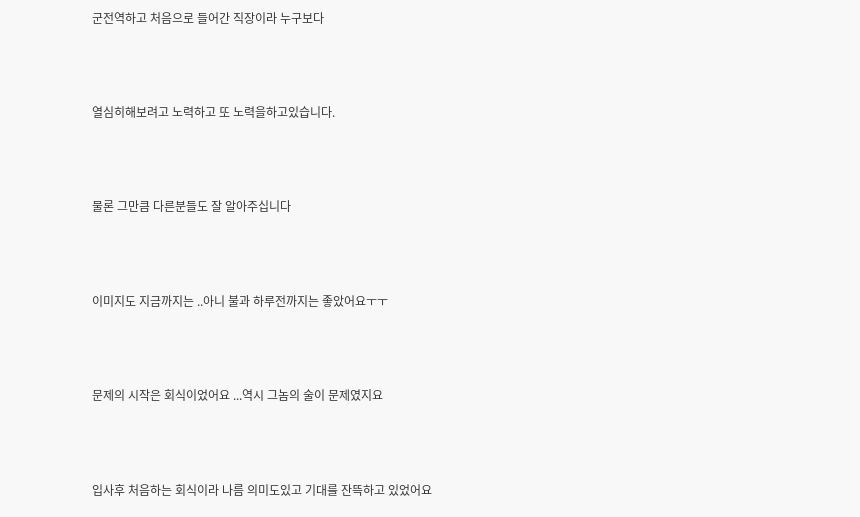군전역하고 처음으로 들어간 직장이라 누구보다



열심히해보려고 노력하고 또 노력을하고있습니다.



물론 그만큼 다른분들도 잘 알아주십니다



이미지도 지금까지는 ..아니 불과 하루전까지는 좋았어요ㅜㅜ



문제의 시작은 회식이었어요 ...역시 그놈의 술이 문제였지요



입사후 처음하는 회식이라 나름 의미도있고 기대를 잔뜩하고 있었어요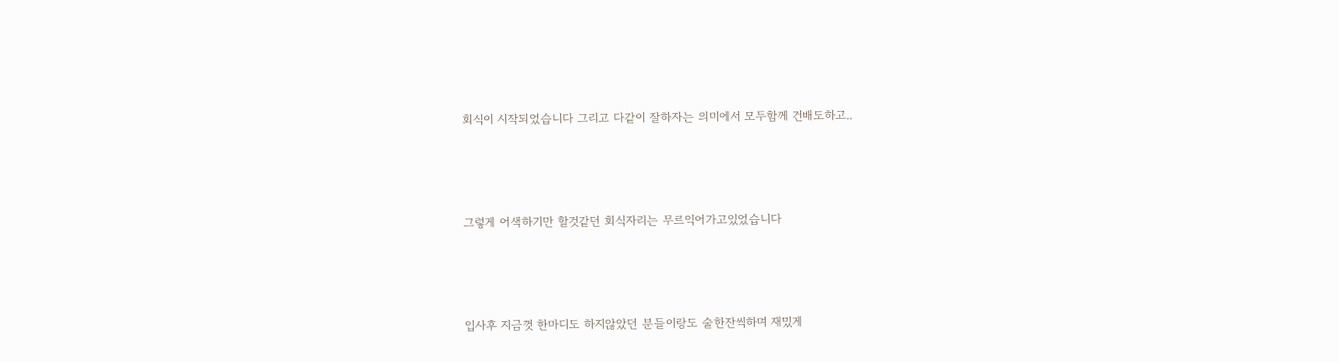회식이 시작되었습니다 그리고 다같이 잘하자는 의미에서 모두함께 건배도하고..



그렇게 어색하기만 할것같던 회식자리는 무르익어가고있었습니다



입사후 지금껏 한마디도 하지않았던 분들이랑도 술한잔씩하며 재밌게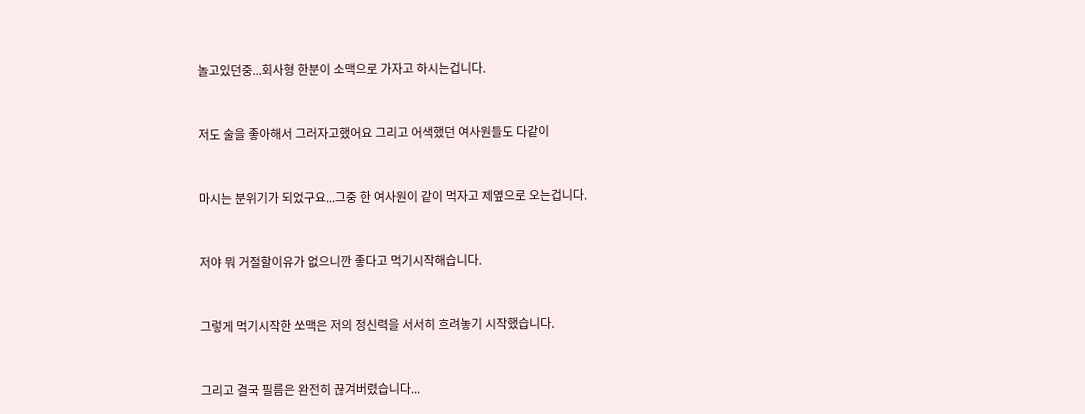놀고있던중...회사형 한분이 소맥으로 가자고 하시는겁니다.



저도 술을 좋아해서 그러자고했어요 그리고 어색했던 여사원들도 다같이



마시는 분위기가 되었구요...그중 한 여사원이 같이 먹자고 제옆으로 오는겁니다.



저야 뭐 거절할이유가 없으니깐 좋다고 먹기시작해습니다.



그렇게 먹기시작한 쏘맥은 저의 정신력을 서서히 흐려놓기 시작했습니다.



그리고 결국 필름은 완전히 끊겨버렸습니다...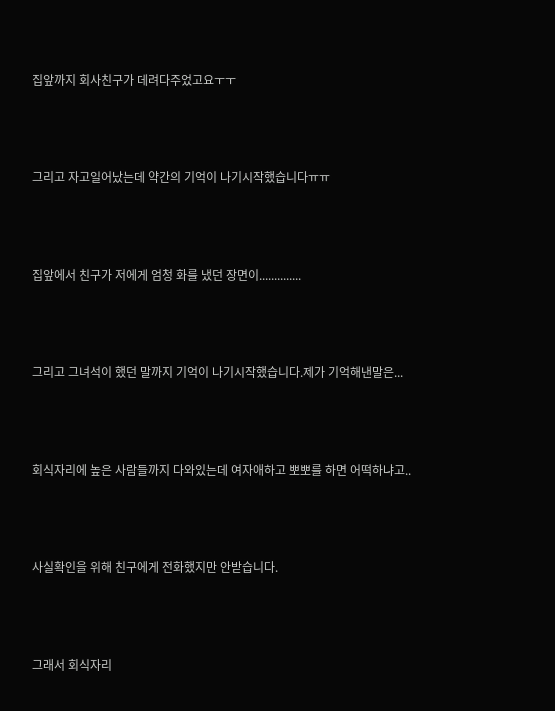집앞까지 회사친구가 데려다주었고요ㅜㅜ



그리고 자고일어났는데 약간의 기억이 나기시작했습니다ㅠㅠ



집앞에서 친구가 저에게 엄청 화를 냈던 장면이..............



그리고 그녀석이 했던 말까지 기억이 나기시작했습니다.제가 기억해낸말은...



회식자리에 높은 사람들까지 다와있는데 여자애하고 뽀뽀를 하면 어떡하냐고..



사실확인을 위해 친구에게 전화했지만 안받습니다.



그래서 회식자리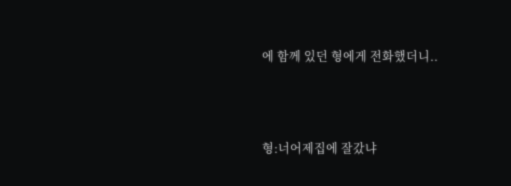에 함께 있던 형에게 전화했더니..



형:너어제집에 잘갔냐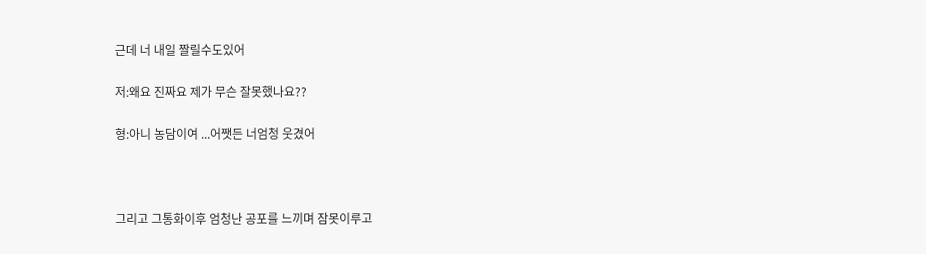근데 너 내일 짤릴수도있어

저:왜요 진짜요 제가 무슨 잘못했나요??

형:아니 농담이여 ...어쨋든 너엄청 웃겼어



그리고 그통화이후 엄청난 공포를 느끼며 잠못이루고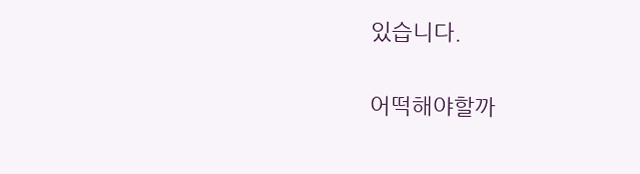있습니다.

어떡해야할까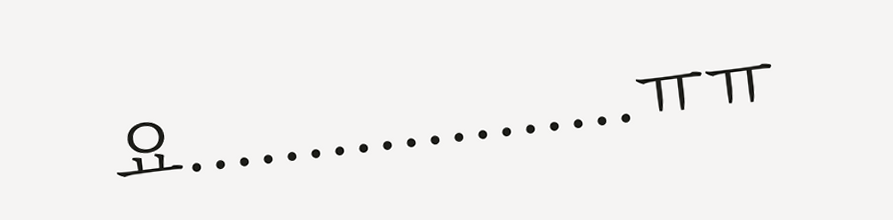요...................ㅠㅠ